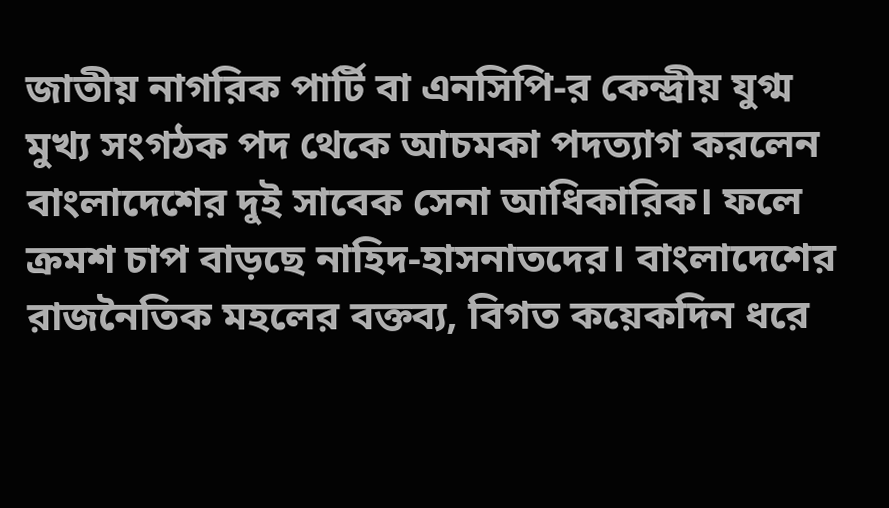জাতীয় নাগরিক পার্টি বা এনসিপি-র কেন্দ্রীয় যুগ্ম মুখ্য সংগঠক পদ থেকে আচমকা পদত্যাগ করলেন বাংলাদেশের দুই সাবেক সেনা আধিকারিক। ফলে ক্রমশ চাপ বাড়ছে নাহিদ-হাসনাতদের। বাংলাদেশের রাজনৈতিক মহলের বক্তব্য, বিগত কয়েকদিন ধরে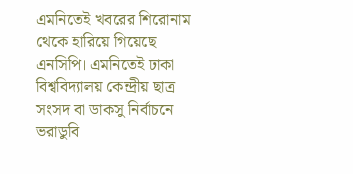এমনিতেই খবরের শিরোনাম থেকে হারিয়ে গিয়েছে এনসিপি। এমনিতেই ঢাকা বিশ্ববিদ্যালয় কেন্দ্রীয় ছাত্র সংসদ বা ডাকসু নির্বাচনে ভরাডুবি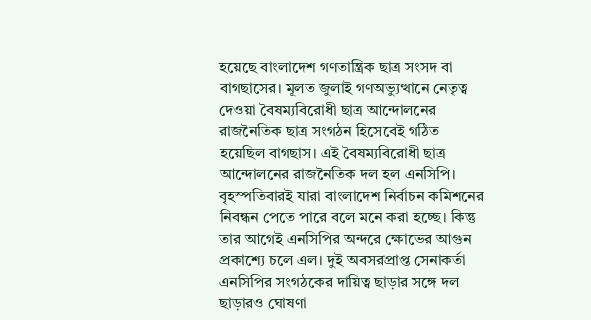হয়েছে বাংলাদেশ গণতান্ত্রিক ছাত্র সংসদ বা বাগছাসের। মূলত জুলাই গণঅভ্যুত্থানে নেতৃত্ব দেওয়া বৈষম্যবিরোধী ছাত্র আন্দোলনের রাজনৈতিক ছাত্র সংগঠন হিসেবেই গঠিত হয়েছিল বাগছাস। এই বৈষম্যবিরোধী ছাত্র আন্দোলনের রাজনৈতিক দল হল এনসিপি। বৃহস্পতিবারই যারা বাংলাদেশ নির্বাচন কমিশনের নিবন্ধন পেতে পারে বলে মনে করা হচ্ছে। কিন্তু তার আগেই এনসিপির অন্দরে ক্ষোভের আগুন প্রকাশ্যে চলে এল। দুই অবসরপ্রাপ্ত সেনাকর্তা এনসিপির সংগঠকের দায়িত্ব ছাড়ার সঙ্গে দল ছাড়ারও ঘোষণা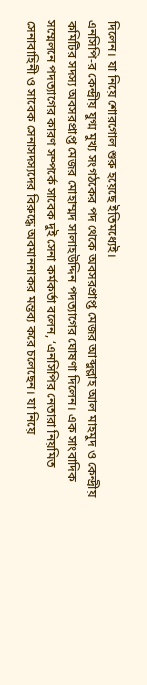দিলেন। যা নিয়ে শোরগোল শুরু হয়েছে ইতিমধ্যেই।
এনসিপি-র কেন্দ্রীয় যুগ্ম মুখ্য সংগঠকের পদ থেকে অবসরপ্রাপ্ত মেজর আব্দুল্লাহ আল মাহমুদ ও কেন্দ্রীয় কমিটির সদস্য অবসরপ্রাপ্ত মেজর মোহাম্মদ সালাহউদ্দিন পদত্যাগের ঘোষণা দিলেন। এক সাংবাদিক সম্মেলনে পদত্যাগের কারণ সম্পর্কে সাবেক দুই সেনা কর্মকর্তা বলেন, ‘এনসিপির নেতারা নিয়মিত সেনাবাহিনী ও সাবেক সেনাসদস্যদের বিরুদ্ধে অবমাননাকর মন্তব্য করে চলেছেন। যা নিয়ে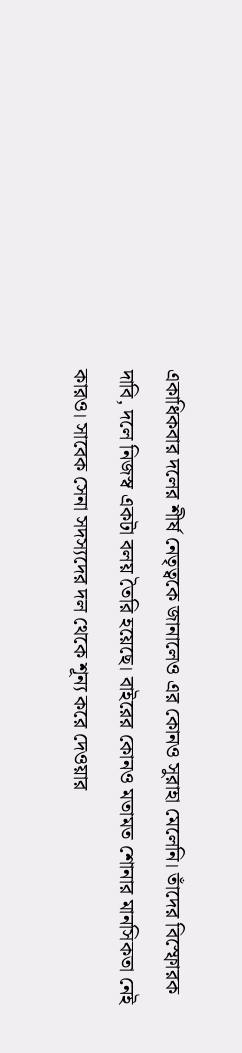একাধিকবার দলের শীর্ষ নেতৃত্বকে জানালেও এর কোনও সুরাহা মেলেনি। তাঁদের বিস্ফোরক দাবি, দলে নিজস্ব একটা বলয় তৈরি হয়েছে। বাইরের কোনও মতামত শোনার মানসিকতা নেই কারও। সাবেক সেনা সদস্যদের দল থেকে শূন্য করে দেওয়ার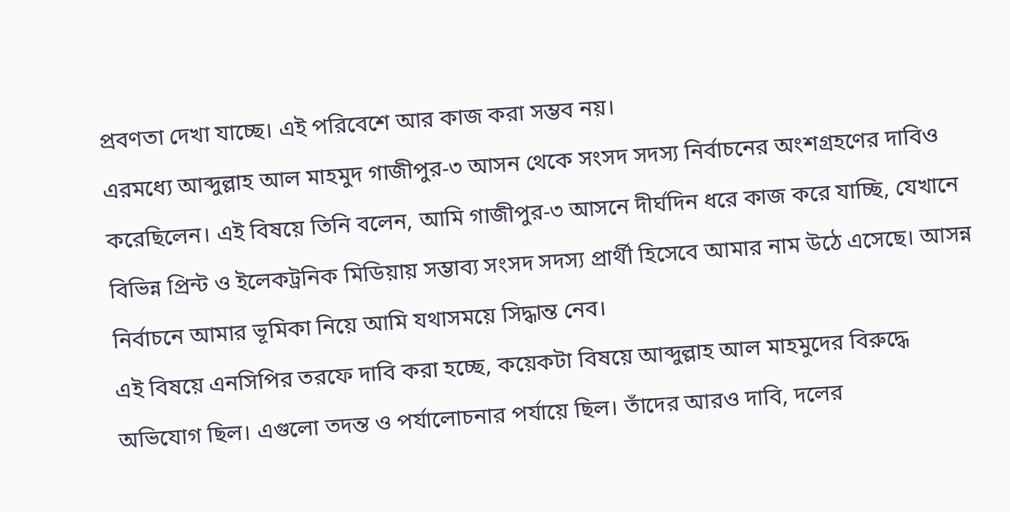প্রবণতা দেখা যাচ্ছে। এই পরিবেশে আর কাজ করা সম্ভব নয়।
এরমধ্যে আব্দুল্লাহ আল মাহমুদ গাজীপুর-৩ আসন থেকে সংসদ সদস্য নির্বাচনের অংশগ্রহণের দাবিও করেছিলেন। এই বিষয়ে তিনি বলেন, আমি গাজীপুর-৩ আসনে দীর্ঘদিন ধরে কাজ করে যাচ্ছি, যেখানে বিভিন্ন প্রিন্ট ও ইলেকট্রনিক মিডিয়ায় সম্ভাব্য সংসদ সদস্য প্রার্থী হিসেবে আমার নাম উঠে এসেছে। আসন্ন নির্বাচনে আমার ভূমিকা নিয়ে আমি যথাসময়ে সিদ্ধান্ত নেব।
এই বিষয়ে এনসিপির তরফে দাবি করা হচ্ছে, কয়েকটা বিষয়ে আব্দুল্লাহ আল মাহমুদের বিরুদ্ধে অভিযোগ ছিল। এগুলো তদন্ত ও পর্যালোচনার পর্যায়ে ছিল। তাঁদের আরও দাবি, দলের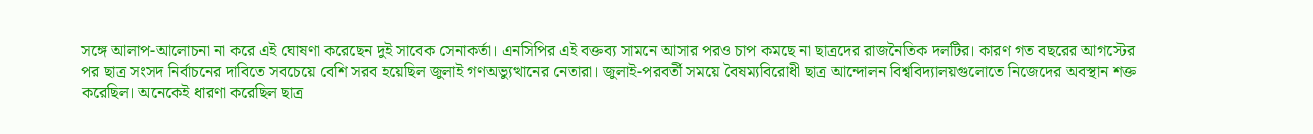সঙ্গে আলাপ-আলোচনা না করে এই ঘোষণা করেছেন দুই সাবেক সেনাকর্তা। এনসিপির এই বক্তব্য সামনে আসার পরও চাপ কমছে না ছাত্রদের রাজনৈতিক দলটির। কারণ গত বছরের আগস্টের পর ছাত্র সংসদ নির্বাচনের দাবিতে সবচেয়ে বেশি সরব হয়েছিল জুলাই গণঅভ্যুত্থানের নেতারা। জুলাই-পরবর্তী সময়ে বৈষম্যবিরোধী ছাত্র আন্দোলন বিশ্ববিদ্যালয়গুলোতে নিজেদের অবস্থান শক্ত করেছিল। অনেকেই ধারণা করেছিল ছাত্র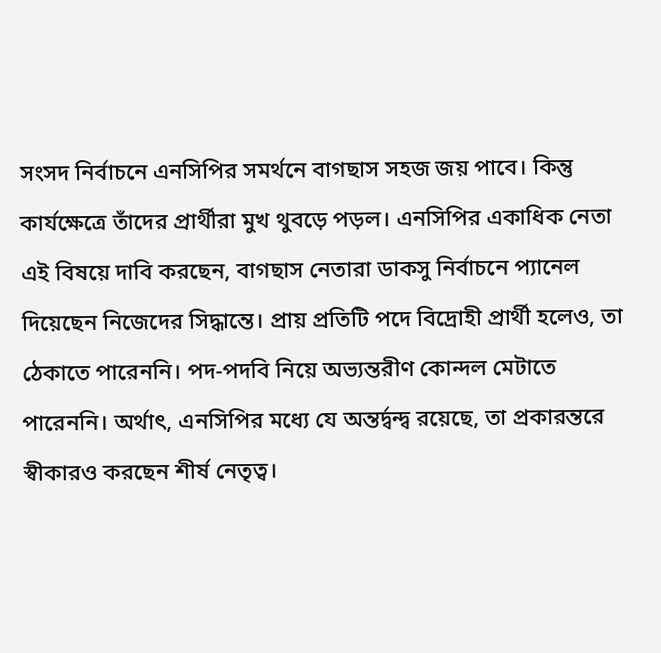সংসদ নির্বাচনে এনসিপির সমর্থনে বাগছাস সহজ জয় পাবে। কিন্তু কার্যক্ষেত্রে তাঁদের প্রার্থীরা মুখ থুবড়ে পড়ল। এনসিপির একাধিক নেতা এই বিষয়ে দাবি করছেন, বাগছাস নেতারা ডাকসু নির্বাচনে প্যানেল দিয়েছেন নিজেদের সিদ্ধান্তে। প্রায় প্রতিটি পদে বিদ্রোহী প্রার্থী হলেও, তা ঠেকাতে পারেননি। পদ-পদবি নিয়ে অভ্যন্তরীণ কোন্দল মেটাতে পারেননি। অর্থাৎ, এনসিপির মধ্যে যে অন্তর্দ্বন্দ্ব রয়েছে, তা প্রকারন্তরে স্বীকারও করছেন শীর্ষ নেতৃত্ব।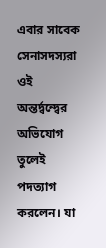এবার সাবেক সেনাসদস্যরা ওই অন্তর্দ্বন্দ্বের অভিযোগ তুলেই পদত্যাগ করলেন। যা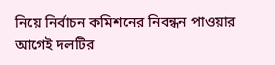নিয়ে নির্বাচন কমিশনের নিবন্ধন পাওয়ার আগেই দলটির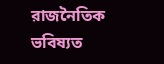রাজনৈতিক ভবিষ্যত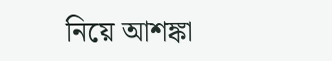নিয়ে আশঙ্কা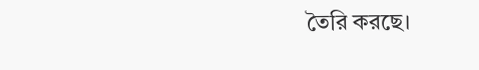তৈরি করছে।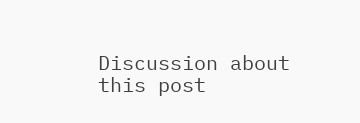Discussion about this post